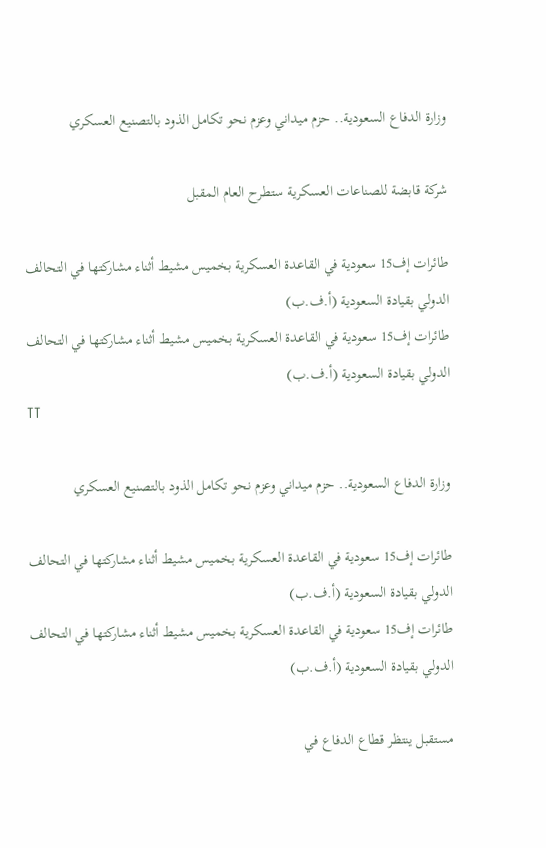وزارة الدفاع السعودية.. حزم ميداني وعزم نحو تكامل الذود بالتصنيع العسكري

شركة قابضة للصناعات العسكرية ستطرح العام المقبل

طائرات إف15 سعودية في القاعدة العسكرية بخميس مشيط أثناء مشاركتها في التحالف الدولي بقيادة السعودية (أ.ف.ب)
طائرات إف15 سعودية في القاعدة العسكرية بخميس مشيط أثناء مشاركتها في التحالف الدولي بقيادة السعودية (أ.ف.ب)
TT

وزارة الدفاع السعودية.. حزم ميداني وعزم نحو تكامل الذود بالتصنيع العسكري

طائرات إف15 سعودية في القاعدة العسكرية بخميس مشيط أثناء مشاركتها في التحالف الدولي بقيادة السعودية (أ.ف.ب)
طائرات إف15 سعودية في القاعدة العسكرية بخميس مشيط أثناء مشاركتها في التحالف الدولي بقيادة السعودية (أ.ف.ب)

مستقبل ينتظر قطاع الدفاع في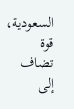السعودية، قوة تضاف إلى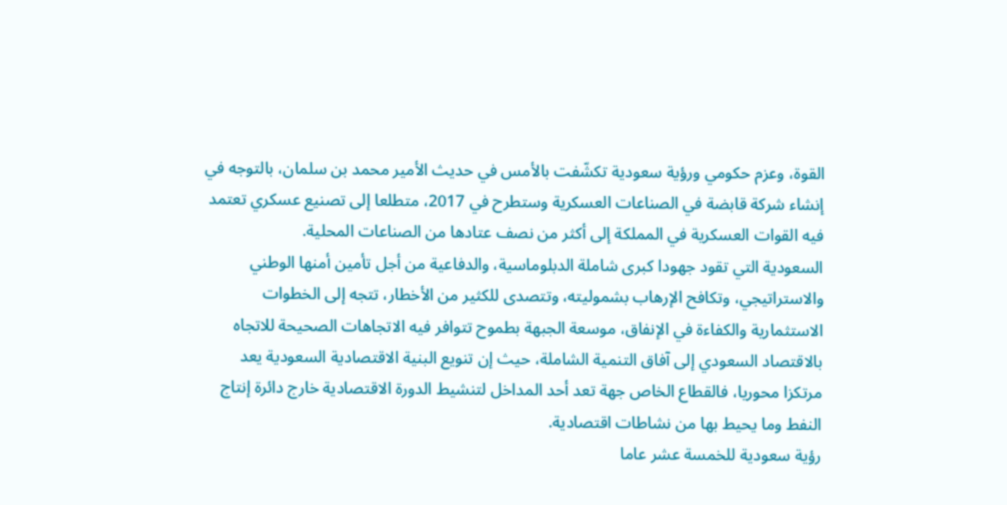القوة، وعزم حكومي ورؤية سعودية تكشّفت بالأمس في حديث الأمير محمد بن سلمان، بالتوجه في إنشاء شركة قابضة في الصناعات العسكرية وستطرح في 2017، متطلعا إلى تصنيع عسكري تعتمد فيه القوات العسكرية في المملكة إلى أكثر من نصف عتادها من الصناعات المحلية.
السعودية التي تقود جهودا كبرى شاملة الدبلوماسية، والدفاعية من أجل تأمين أمنها الوطني والاستراتيجي، وتكافح الإرهاب بشموليته، وتتصدى للكثير من الأخطار، تتجه إلى الخطوات الاستثمارية والكفاءة في الإنفاق، موسعة الجبهة بطموح تتوافر فيه الاتجاهات الصحيحة للاتجاه بالاقتصاد السعودي إلى آفاق التنمية الشاملة، حيث إن تنويع البنية الاقتصادية السعودية يعد مرتكزا محوريا، فالقطاع الخاص جهة تعد أحد المداخل لتنشيط الدورة الاقتصادية خارج دائرة إنتاج النفط وما يحيط بها من نشاطات اقتصادية.
رؤية سعودية للخمسة عشر عاما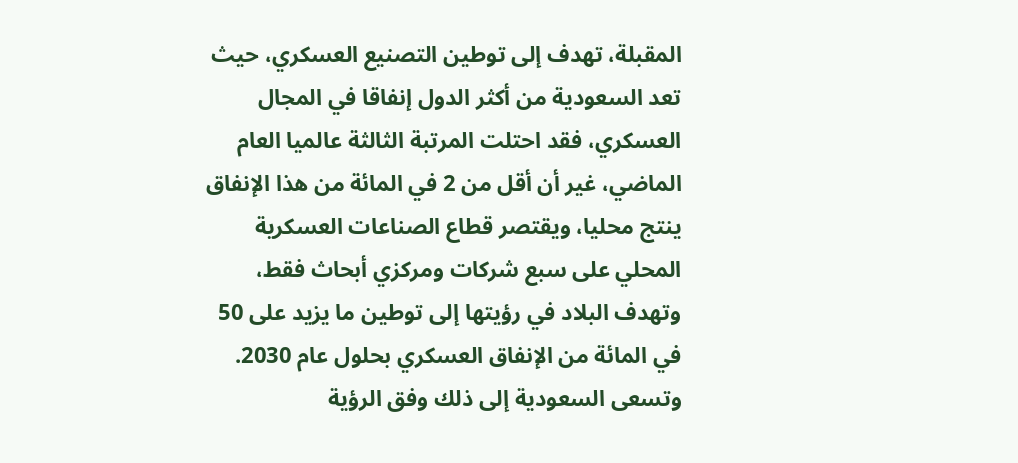المقبلة، تهدف إلى توطين التصنيع العسكري، حيث تعد السعودية من أكثر الدول إنفاقا في المجال العسكري، فقد احتلت المرتبة الثالثة عالميا العام الماضي، غير أن أقل من 2 في المائة من هذا الإنفاق ينتج محليا، ويقتصر قطاع الصناعات العسكرية المحلي على سبع شركات ومركزي أبحاث فقط، وتهدف البلاد في رؤيتها إلى توطين ما يزيد على 50 في المائة من الإنفاق العسكري بحلول عام 2030.
وتسعى السعودية إلى ذلك وفق الرؤية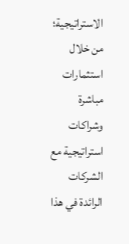الاستراتيجية؛ من خلال استثمارات مباشرة وشراكات استراتيجية مع الشركات الرائدة في هذا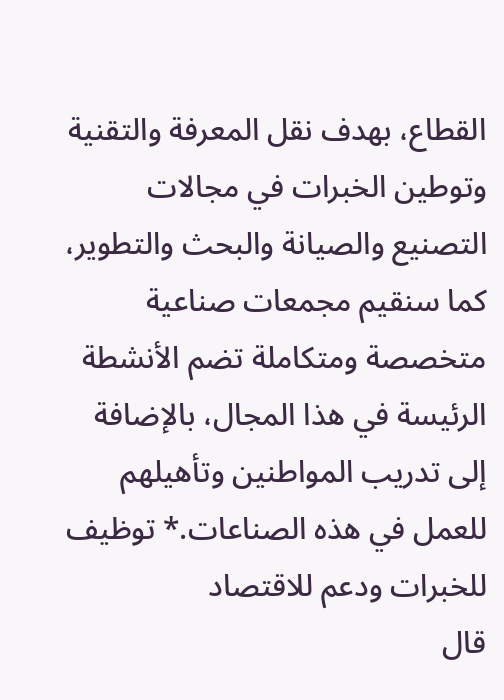القطاع، بهدف نقل المعرفة والتقنية وتوطين الخبرات في مجالات التصنيع والصيانة والبحث والتطوير، كما سنقيم مجمعات صناعية متخصصة ومتكاملة تضم الأنشطة الرئيسة في هذا المجال، بالإضافة إلى تدريب المواطنين وتأهيلهم للعمل في هذه الصناعات.* توظيف للخبرات ودعم للاقتصاد
قال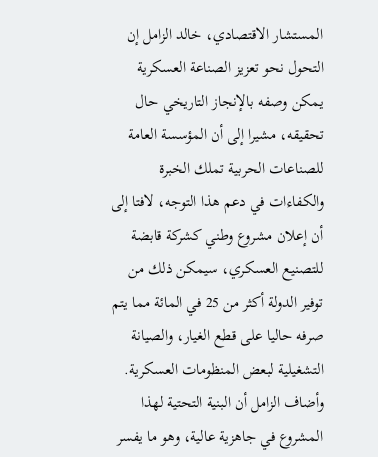المستشار الاقتصادي، خالد الزامل إن التحول نحو تعزيز الصناعة العسكرية يمكن وصفه بالإنجاز التاريخي حال تحقيقه، مشيرا إلى أن المؤسسة العامة للصناعات الحربية تملك الخبرة والكفاءات في دعم هذا التوجه، لافتا إلى أن إعلان مشروع وطني كشركة قابضة للتصنيع العسكري، سيمكن ذلك من توفير الدولة أكثر من 25 في المائة مما يتم صرفه حاليا على قطع الغيار، والصيانة التشغيلية لبعض المنظومات العسكرية.
وأضاف الزامل أن البنية التحتية لهذا المشروع في جاهزية عالية، وهو ما يفسر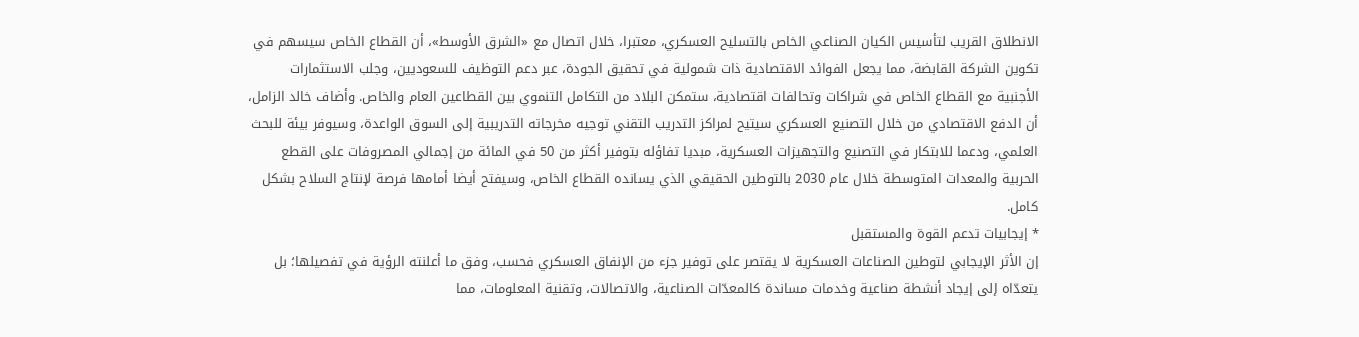الانطلاق القريب لتأسيس الكيان الصناعي الخاص بالتسليح العسكري، معتبرا، خلال اتصال مع «الشرق الأوسط»، أن القطاع الخاص سيسهم في تكوين الشركة القابضة، مما يجعل الفوائد الاقتصادية ذات شمولية في تحقيق الجودة، عبر دعم التوظيف للسعوديين، وجلب الاستثمارات الأجنبية مع القطاع الخاص في شراكات وتحالفات اقتصادية، ستمكن البلاد من التكامل التنموي بين القطاعين العام والخاص. وأضاف خالد الزامل، أن الدفع الاقتصادي من خلال التصنيع العسكري سيتيح لمراكز التدريب التقني توجيه مخرجاته التدريبية إلى السوق الواعدة، وسيوفر بيئة للبحث العلمي، ودعما للابتكار في التصنيع والتجهيزات العسكرية، مبديا تفاؤله بتوفير أكثر من 50 في المائة من إجمالي المصروفات على القطع الحربية والمعدات المتوسطة خلال عام 2030 بالتوطين الحقيقي الذي يسانده القطاع الخاص، وسيفتح أيضا أمامها فرصة لإنتاج السلاح بشكل كامل.
* إيجابيات تدعم القوة والمستقبل
إن الأثر الإيجابي لتوطين الصناعات العسكرية لا يقتصر على توفير جزء من الإنفاق العسكري فحسب، وفق ما أعلنته الرؤية في تفصيلها؛ بل يتعدّاه إلى إيجاد أنشطة صناعية وخدمات مساندة كالمعدّات الصناعية، والاتصالات، وتقنية المعلومات، مما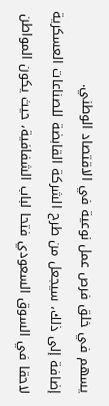يسهم في خلق فرص عمل نوعية في الاقتصاد الوطني.
إضافة إلى ذلك، سيجعل من طرح الشركة القابضة للصناعات العسكرية لاحقا في السوق السعودي فتحا لباب الشفافية، حيث يكون المواطن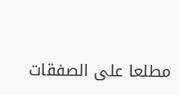مطلعا على الصفقات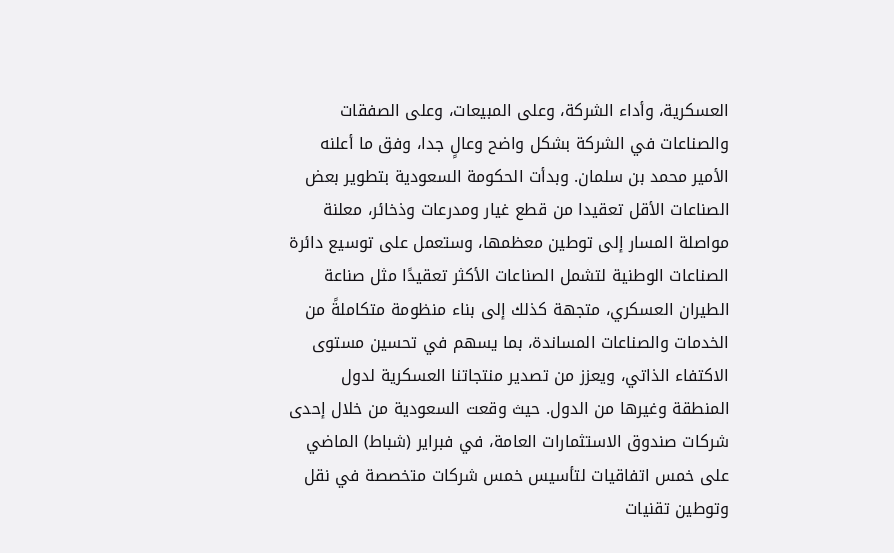العسكرية، وأداء الشركة، وعلى المبيعات، وعلى الصفقات والصناعات في الشركة بشكل واضح وعالٍ جدا، وفق ما أعلنه الأمير محمد بن سلمان. وبدأت الحكومة السعودية بتطوير بعض الصناعات الأقل تعقيدا من قطع غيار ومدرعات وذخائر، معلنة مواصلة المسار إلى توطين معظمها، وستعمل على توسيع دائرة الصناعات الوطنية لتشمل الصناعات الأكثر تعقيدًا مثل صناعة الطيران العسكري، متجهة كذلك إلى بناء منظومة متكاملةً من الخدمات والصناعات المساندة، بما يسهم في تحسين مستوى الاكتفاء الذاتي، ويعزز من تصدير منتجاتنا العسكرية لدول المنطقة وغيرها من الدول. حيث وقعت السعودية من خلال إحدى شركات صندوق الاستثمارات العامة، في فبراير (شباط) الماضي على خمس اتفاقيات لتأسيس خمس شركات متخصصة في نقل وتوطين تقنيات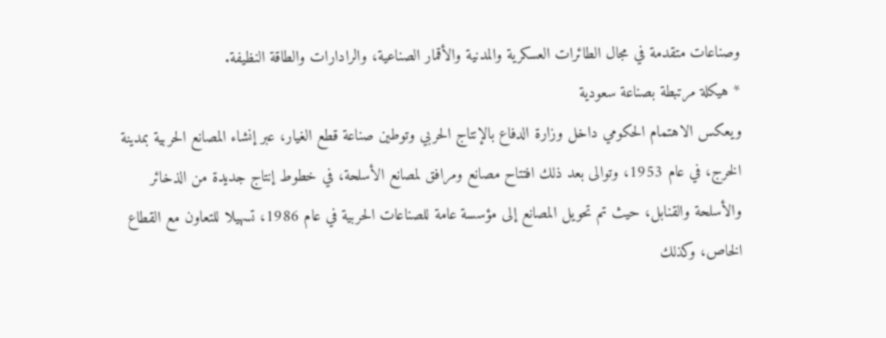وصناعات متقدمة في مجال الطائرات العسكرية والمدنية والأقمار الصناعية، والرادارات والطاقة النظيفة.
* هيكلة مرتبطة بصناعة سعودية
ويعكس الاهتمام الحكومي داخل وزارة الدفاع بالإنتاج الحربي وتوطين صناعة قطع الغيار، عبر إنشاء المصانع الحربية بمدينة الخرج، في عام 1953، وتوالى بعد ذلك افتتاح مصانع ومرافق لمصانع الأسلحة، في خطوط إنتاج جديدة من الذخائر والأسلحة والقنابل، حيث تم تحويل المصانع إلى مؤسسة عامة للصناعات الحربية في عام 1986، تسهيلا للتعاون مع القطاع الخاص، وكذلك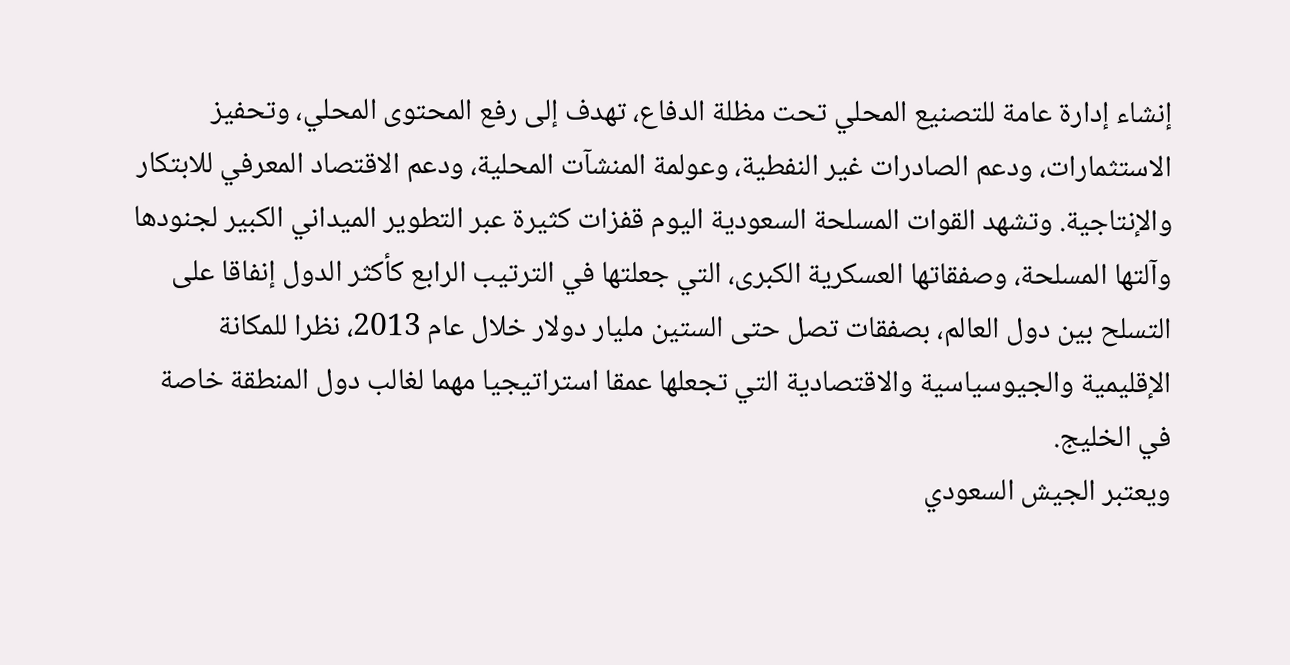إنشاء إدارة عامة للتصنيع المحلي تحت مظلة الدفاع، تهدف إلى رفع المحتوى المحلي، وتحفيز الاستثمارات، ودعم الصادرات غير النفطية، وعولمة المنشآت المحلية، ودعم الاقتصاد المعرفي للابتكار والإنتاجية. وتشهد القوات المسلحة السعودية اليوم قفزات كثيرة عبر التطوير الميداني الكبير لجنودها وآلتها المسلحة، وصفقاتها العسكرية الكبرى، التي جعلتها في الترتيب الرابع كأكثر الدول إنفاقا على التسلح بين دول العالم، بصفقات تصل حتى الستين مليار دولار خلال عام 2013، نظرا للمكانة الإقليمية والجيوسياسية والاقتصادية التي تجعلها عمقا استراتيجيا مهما لغالب دول المنطقة خاصة في الخليج.
ويعتبر الجيش السعودي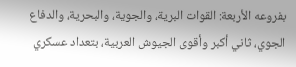بفروعه الأربعة: القوات البرية، والجوية، والبحرية، والدفاع الجوي، ثاني أكبر وأقوى الجيوش العربية، بتعداد عسكري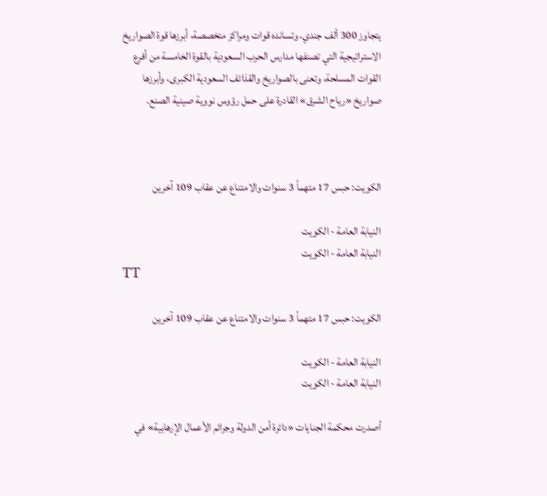يتجاوز 300 ألف جندي، وتسانده قوات ومراكز متخصصة، أبرزها قوة الصواريخ الاستراتيجية التي تصنفها مدارس الحرب السعودية بالقوة الخامسة من أفرع القوات المسلحة، وتعنى بالصواريخ والقذائف السعودية الكبرى، وأبرزها صواريخ «رياح الشرق» القادرة على حمل رؤوس نووية صينية الصنع.



الكويت: حبس 17 متهماً 3 سنوات والامتناع عن عقاب 109 آخرين

النيابة العامة - الكويت
النيابة العامة - الكويت
TT

الكويت: حبس 17 متهماً 3 سنوات والامتناع عن عقاب 109 آخرين

النيابة العامة - الكويت
النيابة العامة - الكويت

أصدرت محكمة الجنايات «دائرة أمن الدولة وجرائم الأعمال الإرهابية» في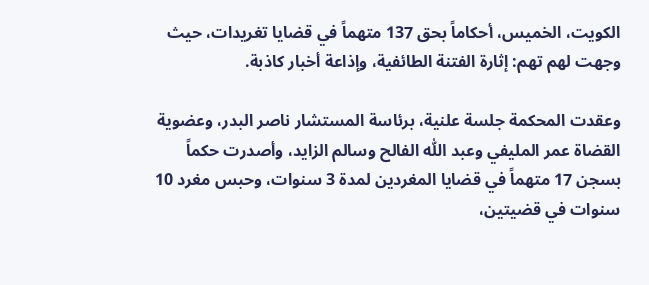الكويت، الخميس، أحكاماً بحق 137 متهماً في قضايا تغريدات، حيث وجهت لهم تهم: إثارة الفتنة الطائفية، وإذاعة أخبار كاذبة.

وعقدت المحكمة جلسة علنية، برئاسة المستشار ناصر البدر، وعضوية القضاة عمر المليفي وعبد اللّٰه الفالح وسالم الزايد، وأصدرت حكماً بسجن 17 متهماً في قضايا المغردين لمدة 3 سنوات، وحبس مغرد 10 سنوات في قضيتين،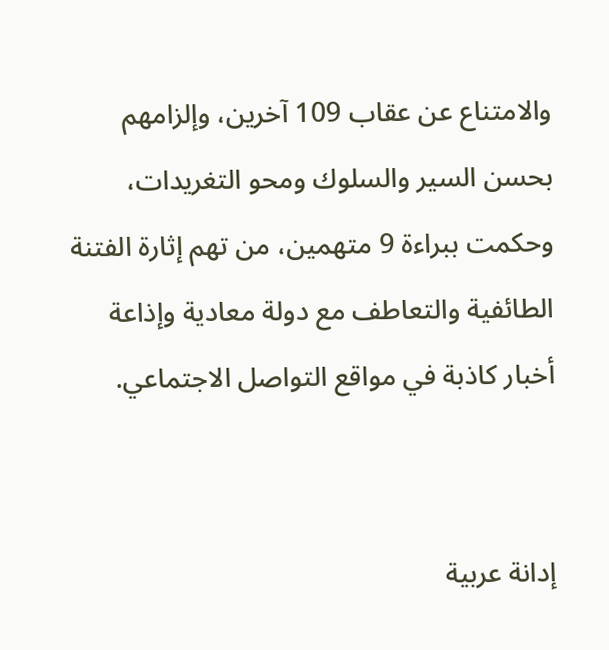والامتناع عن عقاب 109 آخرين، وإلزامهم بحسن السير والسلوك ومحو التغريدات، وحكمت ببراءة 9 متهمين، من تهم إثارة الفتنة الطائفية والتعاطف مع دولة معادية وإذاعة أخبار كاذبة في مواقع التواصل الاجتماعي.


إدانة عربية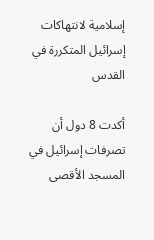إسلامية لانتهاكات إسرائيل المتكررة في القدس

أكدت 8 دول أن تصرفات إسرائيل في المسجد الأقصى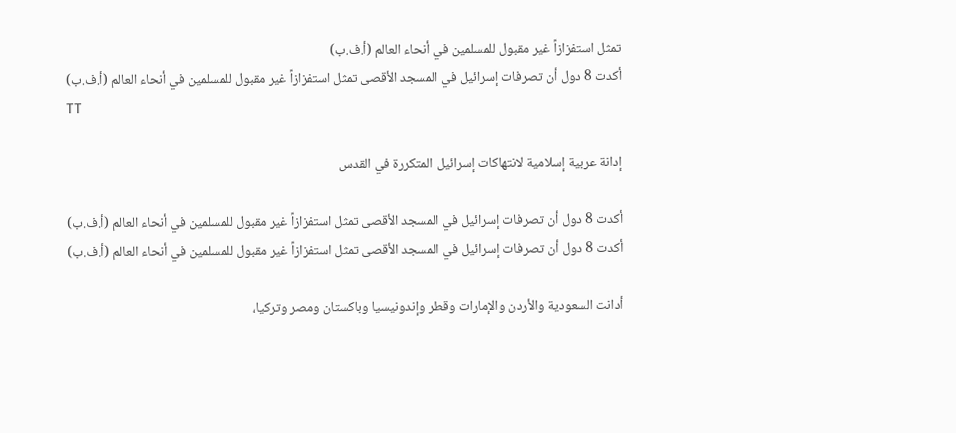تمثل استفزازاً غير مقبول للمسلمين في أنحاء العالم (أ.ف.ب)
أكدت 8 دول أن تصرفات إسرائيل في المسجد الأقصى تمثل استفزازاً غير مقبول للمسلمين في أنحاء العالم (أ.ف.ب)
TT

إدانة عربية إسلامية لانتهاكات إسرائيل المتكررة في القدس

أكدت 8 دول أن تصرفات إسرائيل في المسجد الأقصى تمثل استفزازاً غير مقبول للمسلمين في أنحاء العالم (أ.ف.ب)
أكدت 8 دول أن تصرفات إسرائيل في المسجد الأقصى تمثل استفزازاً غير مقبول للمسلمين في أنحاء العالم (أ.ف.ب)

أدانت السعودية والأردن والإمارات وقطر وإندونيسيا وباكستان ومصر وتركيا،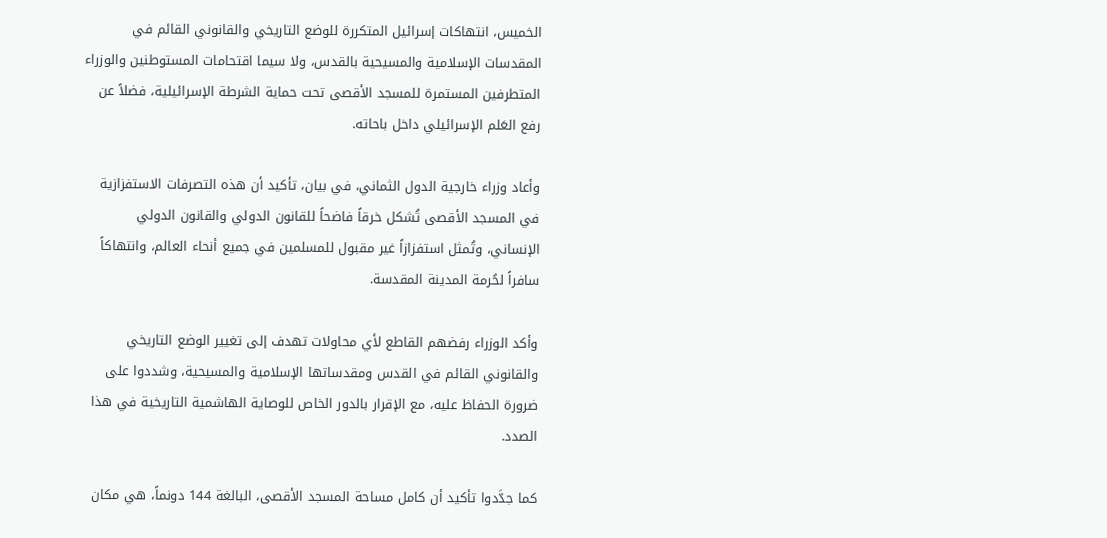الخميس، انتهاكات إسرائيل المتكررة للوضع التاريخي والقانوني القائم في المقدسات الإسلامية والمسيحية بالقدس، ولا سيما اقتحامات المستوطنين والوزراء المتطرفين المستمرة للمسجد الأقصى تحت حماية الشرطة الإسرائيلية، فضلاً عن رفع العَلم الإسرائيلي داخل باحاته.

وأعاد وزراء خارجية الدول الثماني، في بيان، تأكيد أن هذه التصرفات الاستفزازية في المسجد الأقصى تُشكل خرقاً فاضحاً للقانون الدولي والقانون الدولي الإنساني، وتُمثل استفزازاً غير مقبول للمسلمين في جميع أنحاء العالم، وانتهاكاً سافراً لحُرمة المدينة المقدسة.

وأكد الوزراء رفضهم القاطع لأي محاولات تهدف إلى تغيير الوضع التاريخي والقانوني القائم في القدس ومقدساتها الإسلامية والمسيحية، وشددوا على ضرورة الحفاظ عليه، مع الإقرار بالدور الخاص للوصاية الهاشمية التاريخية في هذا الصدد.

كما جدَّدوا تأكيد أن كامل مساحة المسجد الأقصى، البالغة 144 دونماً، هي مكان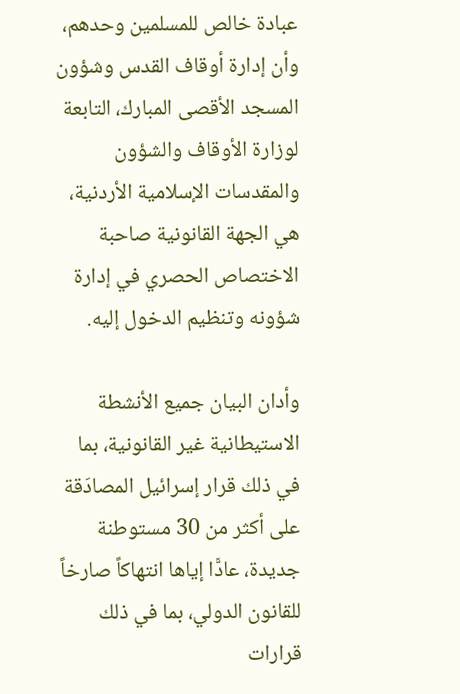عبادة خالص للمسلمين وحدهم، وأن إدارة أوقاف القدس وشؤون المسجد الأقصى المبارك، التابعة لوزارة الأوقاف والشؤون والمقدسات الإسلامية الأردنية، هي الجهة القانونية صاحبة الاختصاص الحصري في إدارة شؤونه وتنظيم الدخول إليه.

وأدان البيان جميع الأنشطة الاستيطانية غير القانونية، بما في ذلك قرار إسرائيل المصادَقة على أكثر من 30 مستوطنة جديدة، عادًّا إياها انتهاكاً صارخاً للقانون الدولي، بما في ذلك قرارات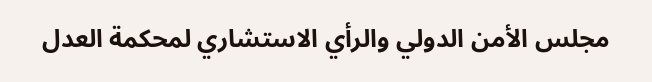مجلس الأمن الدولي والرأي الاستشاري لمحكمة العدل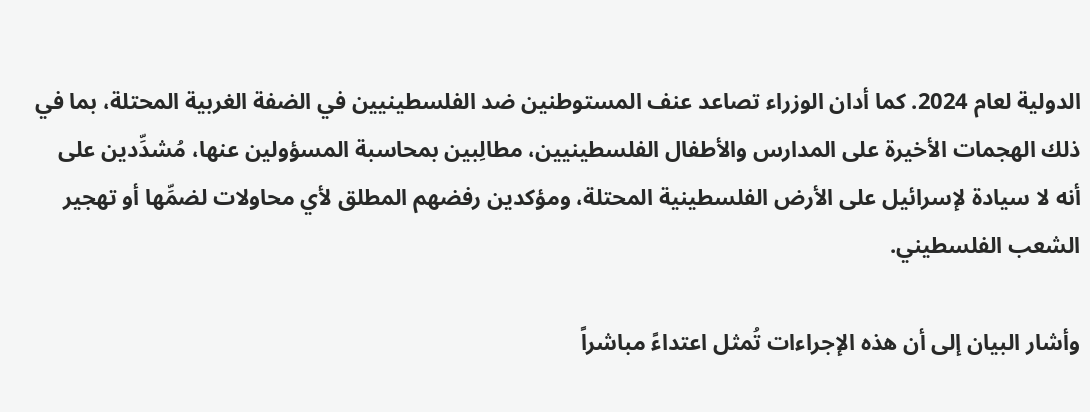الدولية لعام 2024. كما أدان الوزراء تصاعد عنف المستوطنين ضد الفلسطينيين في الضفة الغربية المحتلة، بما في ذلك الهجمات الأخيرة على المدارس والأطفال الفلسطينيين، مطالِبين بمحاسبة المسؤولين عنها، مُشدِّدين على أنه لا سيادة لإسرائيل على الأرض الفلسطينية المحتلة، ومؤكدين رفضهم المطلق لأي محاولات لضمِّها أو تهجير الشعب الفلسطيني.

وأشار البيان إلى أن هذه الإجراءات تُمثل اعتداءً مباشراً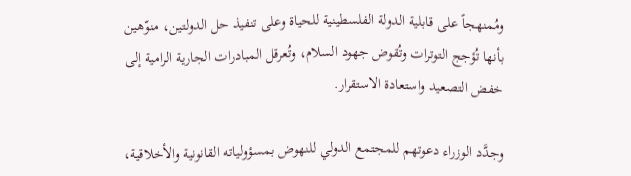ومُمنهجاً على قابلية الدولة الفلسطينية للحياة وعلى تنفيذ حل الدولتين، منوّهين بأنها تُؤجج التوترات وتُقوض جهود السلام، وتُعرقل المبادرات الجارية الرامية إلى خفض التصعيد واستعادة الاستقرار.

وجدَّد الوزراء دعوتهم للمجتمع الدولي للنهوض بمسؤولياته القانونية والأخلاقية،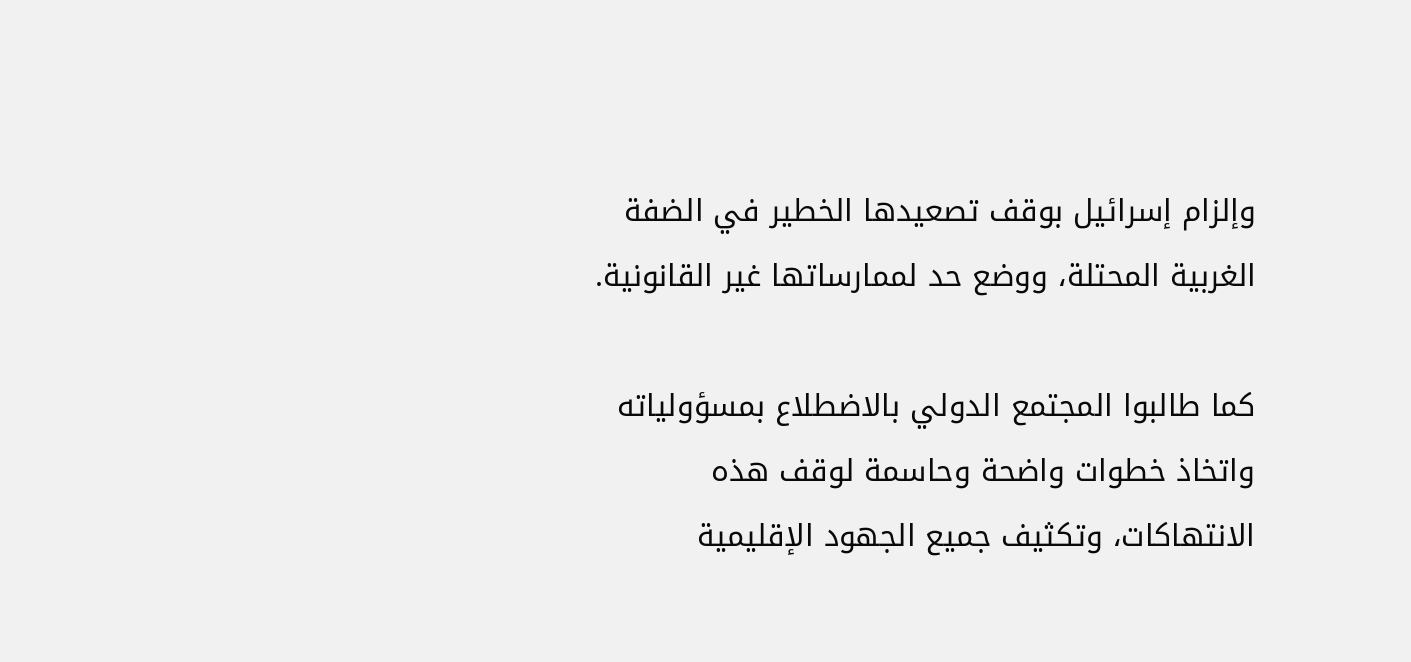وإلزام إسرائيل بوقف تصعيدها الخطير في الضفة الغربية المحتلة، ووضع حد لممارساتها غير القانونية.

كما طالبوا المجتمع الدولي بالاضطلاع بمسؤولياته واتخاذ خطوات واضحة وحاسمة لوقف هذه الانتهاكات، وتكثيف جميع الجهود الإقليمية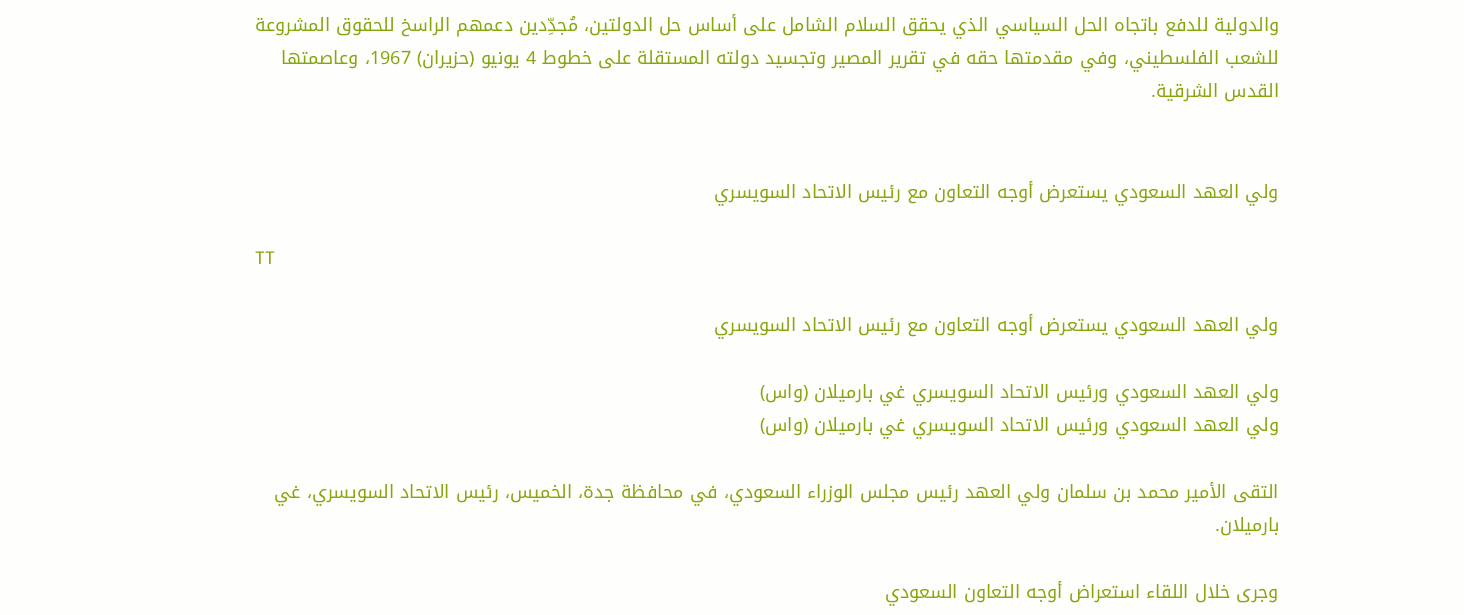والدولية للدفع باتجاه الحل السياسي الذي يحقق السلام الشامل على أساس حل الدولتين، مُجدِّدين دعمهم الراسخ للحقوق المشروعة للشعب الفلسطيني، وفي مقدمتها حقه في تقرير المصير وتجسيد دولته المستقلة على خطوط 4 يونيو (حزيران) 1967، وعاصمتها القدس الشرقية.


ولي العهد السعودي يستعرض أوجه التعاون مع رئيس الاتحاد السويسري

TT

ولي العهد السعودي يستعرض أوجه التعاون مع رئيس الاتحاد السويسري

ولي العهد السعودي ورئيس الاتحاد السويسري غي بارميلان (واس)
ولي العهد السعودي ورئيس الاتحاد السويسري غي بارميلان (واس)

التقى الأمير محمد بن سلمان ولي العهد رئيس مجلس الوزراء السعودي، في محافظة جدة، الخميس، رئيس الاتحاد السويسري، غي بارميلان.

وجرى خلال اللقاء استعراض أوجه التعاون السعودي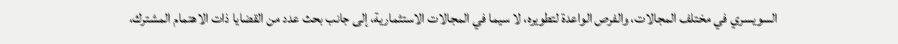السويسري في مختلف المجالات، والفرص الواعدة لتطويره، لا سيما في المجالات الاستثمارية، إلى جانب بحث عدد من القضايا ذات الاهتمام المشترك،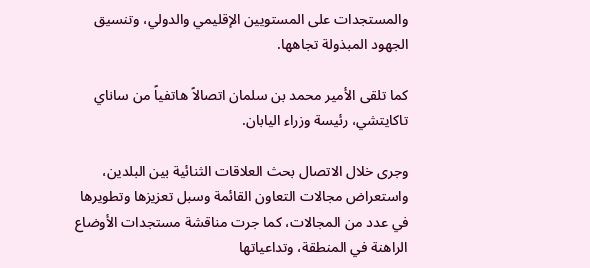والمستجدات على المستويين الإقليمي والدولي، وتنسيق الجهود المبذولة تجاهها.

كما تلقى الأمير محمد بن سلمان اتصالاً هاتفياً من ساناي تاكايتشي، رئيسة وزراء اليابان.

وجرى خلال الاتصال بحث العلاقات الثنائية بين البلدين، واستعراض مجالات التعاون القائمة وسبل تعزيزها وتطويرها في عدد من المجالات، كما جرت مناقشة مستجدات الأوضاع الراهنة في المنطقة، وتداعياتها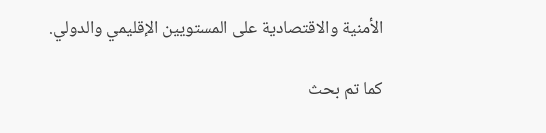الأمنية والاقتصادية على المستويين الإقليمي والدولي.

كما تم بحث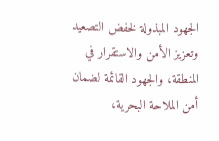الجهود المبذولة لخفض التصعيد وتعزيز الأمن والاستقرار في المنطقة، والجهود القائمة لضمان أمن الملاحة البحرية،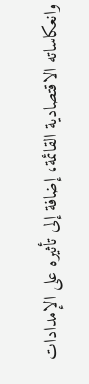وانعكاساته الاقتصادية القائمة، إضافة إلى تأثيره على الإمدادات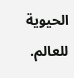الحيوية للعالم.